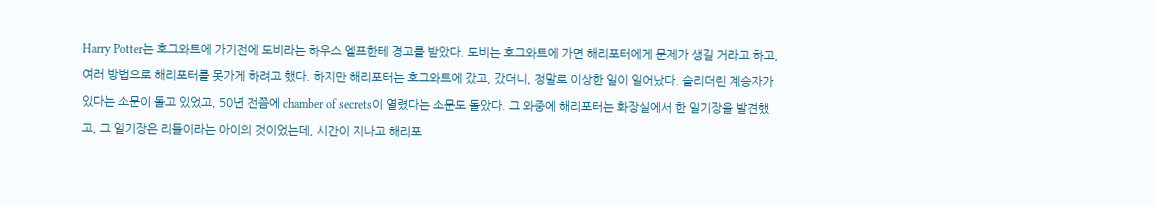Harry Potter는 호그와트에 가기전에 도비라는 하우스 엘프한테 경고를 받았다. 도비는 호그와트에 가면 해리포터에게 문제가 생길 거라고 하고, 여러 방법으로 해리포터를 못가게 하려고 했다. 하지만 해리포터는 호그와트에 갔고, 갔더니, 정말로 이상한 일이 일어났다. 슬리더린 계승자가 있다는 소문이 돌고 있었고, 50년 전쯤에 chamber of secrets이 열렸다는 소문도 돌았다. 그 와중에 해리포터는 화장실에서 한 일기장을 발견했고, 그 일기장은 리들이라는 아이의 것이었는데, 시간이 지나고 해리포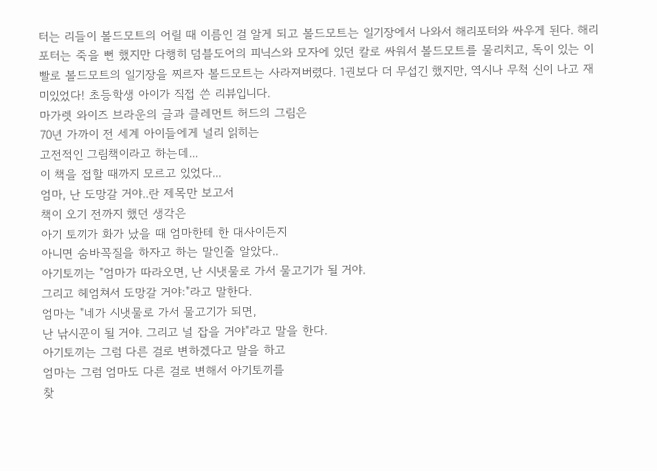터는 리들이 볼드모트의 어릴 때 이름인 걸 알게 되고 볼드모트는 일기장에서 나와서 해리포터와 싸우게 된다. 해리포터는 죽을 뻔 했지만 다행히 덤블도어의 피닉스와 모자에 있던 칼로 싸워서 볼드모트를 물리치고, 독이 있는 이빨로 볼드모트의 일기장을 찌르자 볼드모트는 사라져버렸다. 1권보다 더 무섭긴 했지만, 역시나 무척 신이 나고 재미있었다! 초등학생 아이가 직접 쓴 리뷰입니다.
마가렛 와이즈 브라운의 글과 클레먼트 허드의 그림은
70년 가까이 전 세계 아이들에게 널리 읽히는
고전적인 그림책이라고 하는데...
이 책을 접할 때까지 모르고 있었다...
엄마, 난 도망갈 거야..란 제목만 보고서
책이 오기 전까지 했던 생각은
아기 토끼가 화가 났을 때 엄마한테 한 대사이든지
아니면 숨바꼭질을 하자고 하는 말인줄 알았다..
아기토끼는 "엄마가 따라오면, 난 시냇물로 가서 물고기가 될 거야.
그리고 헤엄쳐서 도망갈 거야:"라고 말한다.
엄마는 "네가 시냇물로 가서 물고기가 되면,
난 낚시꾼이 될 거야. 그리고 널 잡을 거야"라고 말을 한다.
아기토끼는 그럼 다른 걸로 변하겠다고 말을 하고
엄마는 그럼 엄마도 다른 걸로 변해서 아기토끼를
찾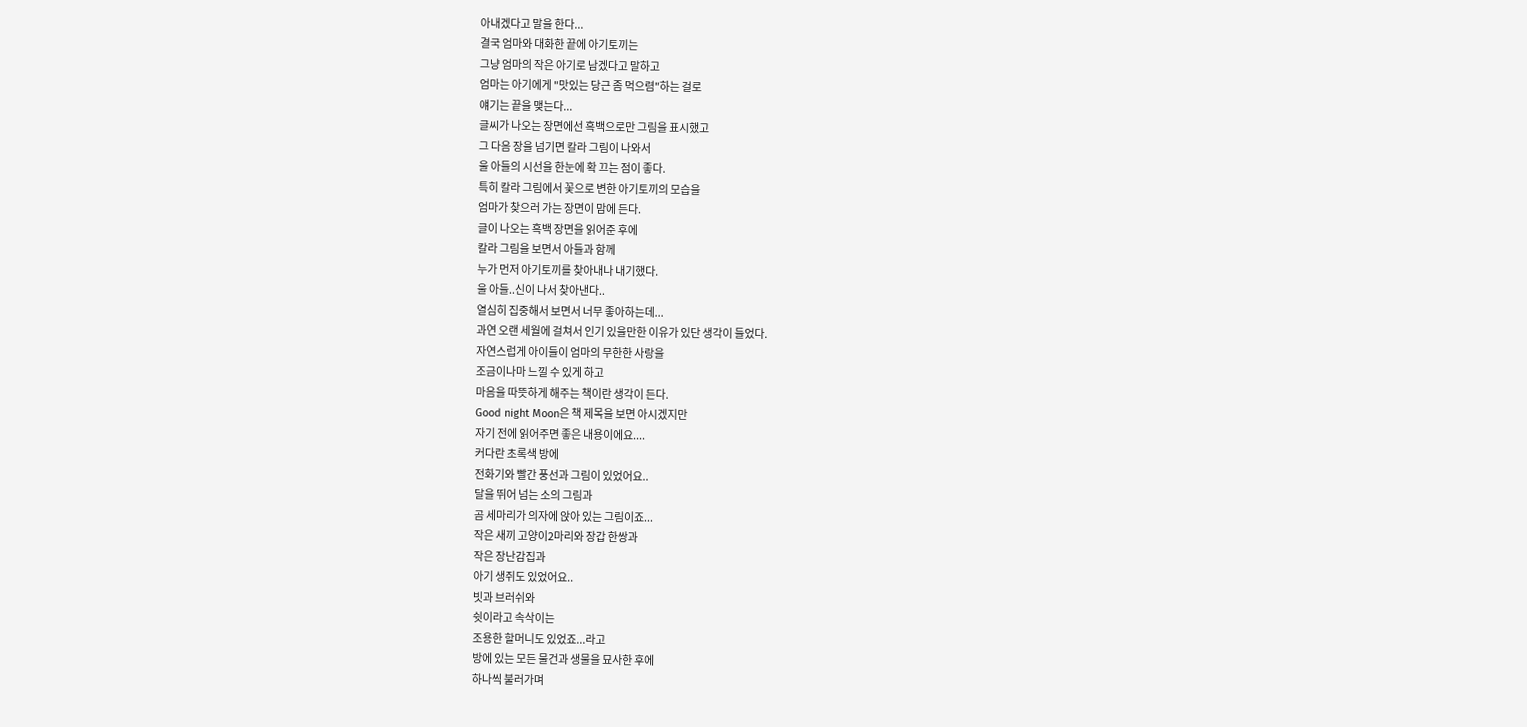아내겠다고 말을 한다...
결국 엄마와 대화한 끝에 아기토끼는
그냥 엄마의 작은 아기로 남겠다고 말하고
엄마는 아기에게 "맛있는 당근 좀 먹으렴"하는 걸로
얘기는 끝을 맺는다...
글씨가 나오는 장면에선 흑백으로만 그림을 표시했고
그 다음 장을 넘기면 칼라 그림이 나와서
울 아들의 시선을 한눈에 확 끄는 점이 좋다.
특히 칼라 그림에서 꽃으로 변한 아기토끼의 모습을
엄마가 찾으러 가는 장면이 맘에 든다.
글이 나오는 흑백 장면을 읽어준 후에
칼라 그림을 보면서 아들과 함께
누가 먼저 아기토끼를 찾아내나 내기했다.
울 아들..신이 나서 찾아낸다..
열심히 집중해서 보면서 너무 좋아하는데...
과연 오랜 세월에 걸쳐서 인기 있을만한 이유가 있단 생각이 들었다.
자연스럽게 아이들이 엄마의 무한한 사랑을
조금이나마 느낄 수 있게 하고
마음을 따뜻하게 해주는 책이란 생각이 든다.
Good night Moon은 책 제목을 보면 아시겠지만
자기 전에 읽어주면 좋은 내용이에요....
커다란 초록색 방에
전화기와 빨간 풍선과 그림이 있었어요..
달을 뛰어 넘는 소의 그림과
곰 세마리가 의자에 앉아 있는 그림이죠...
작은 새끼 고양이2마리와 장갑 한쌍과
작은 장난감집과
아기 생쥐도 있었어요..
빗과 브러쉬와
쉿이라고 속삭이는
조용한 할머니도 있었죠...라고
방에 있는 모든 물건과 생물을 묘사한 후에
하나씩 불러가며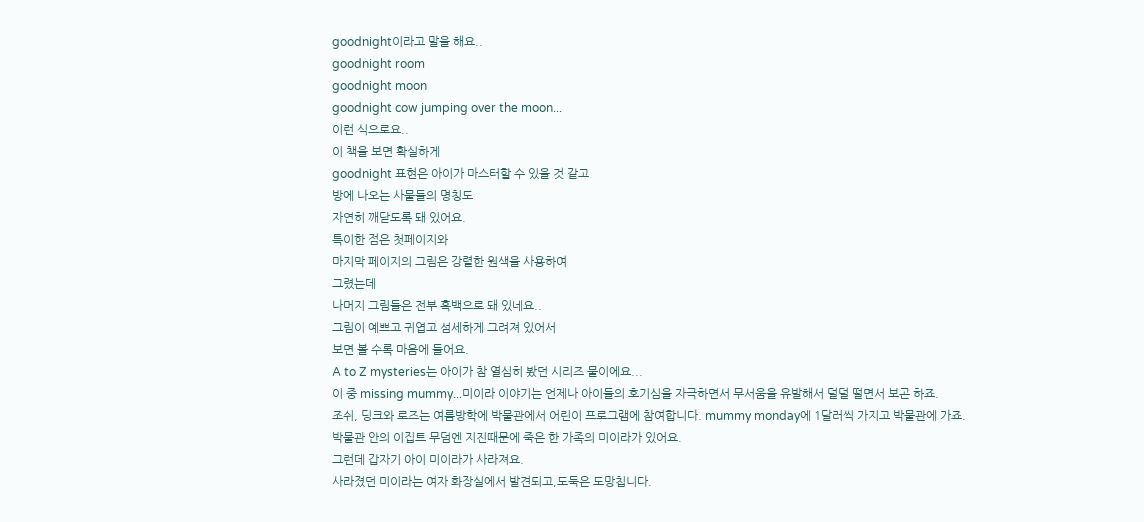goodnight이라고 말을 해요..
goodnight room
goodnight moon
goodnight cow jumping over the moon...
이런 식으로요..
이 책을 보면 확실하게
goodnight 표현은 아이가 마스터할 수 있을 것 같고
방에 나오는 사물들의 명칭도
자연히 깨닫도록 돼 있어요.
특이한 점은 첫페이지와
마지막 페이지의 그림은 강렬한 원색을 사용하여
그렸는데
나머지 그림들은 전부 흑백으로 돼 있네요..
그림이 예쁘고 귀엽고 섬세하게 그려져 있어서
보면 볼 수록 마음에 들어요.
A to Z mysteries는 아이가 참 열심히 봤던 시리즈 물이에요...
이 중 missing mummy...미이라 이야기는 언제나 아이들의 호기심을 자극하면서 무서움을 유발해서 덜덜 떨면서 보곤 하죠.
조쉬, 딩크와 로즈는 여름방학에 박물관에서 어린이 프로그램에 참여합니다. mummy monday에 1달러씩 가지고 박물관에 가죠.
박물관 안의 이집트 무덤엔 지진때문에 죽은 한 가족의 미이라가 있어요.
그런데 갑자기 아이 미이라가 사라져요.
사라졌던 미이라는 여자 화장실에서 발견되고,도둑은 도망칩니다.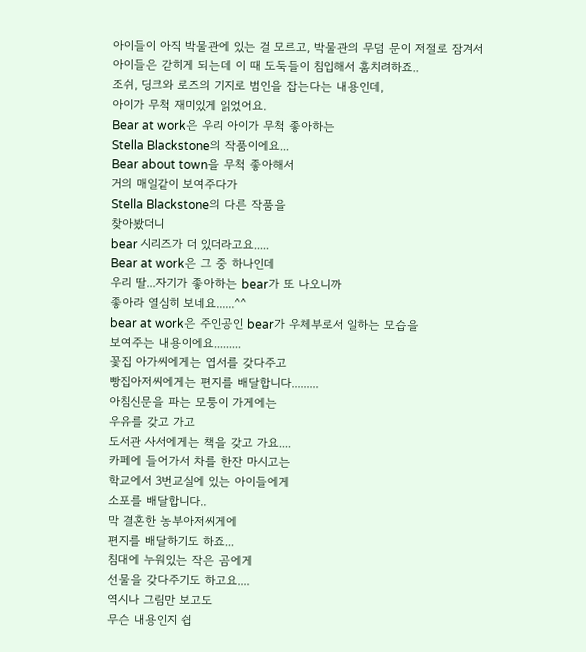아이들이 아직 박물관에 있는 걸 모르고, 박물관의 무덤 문이 저절로 잠겨서
아이들은 갇히게 되는데 이 때 도둑들이 침입해서 훔치려하죠..
조쉬, 딩크와 로즈의 기지로 범인을 잡는다는 내용인데,
아이가 무척 재미있게 읽었어요.
Bear at work은 우리 아이가 무척 좋아하는
Stella Blackstone의 작품이에요...
Bear about town을 무척 좋아해서
거의 매일같이 보여주다가
Stella Blackstone의 다른 작품을
찾아봤더니
bear 시리즈가 더 있더라고요.....
Bear at work은 그 중 하나인데
우리 딸...자기가 좋아하는 bear가 또 나오니까
좋아라 열심히 보네요......^^
bear at work은 주인공인 bear가 우체부로서 일하는 모습을
보여주는 내용이에요.........
꽃집 아가씨에게는 엽서를 갖다주고
빵집아저씨에게는 편지를 배달합니다.........
아침신문을 파는 모퉁이 가게에는
우유를 갖고 가고
도서관 사서에게는 책을 갖고 가요....
카페에 들어가서 차를 한잔 마시고는
학교에서 3번교실에 있는 아이들에게
소포를 배달합니다..
막 결혼한 농부아저씨게에
편지를 배달하기도 하죠...
침대에 누워있는 작은 곰에게
선물을 갖다주기도 하고요....
역시나 그림만 보고도
무슨 내용인지 쉽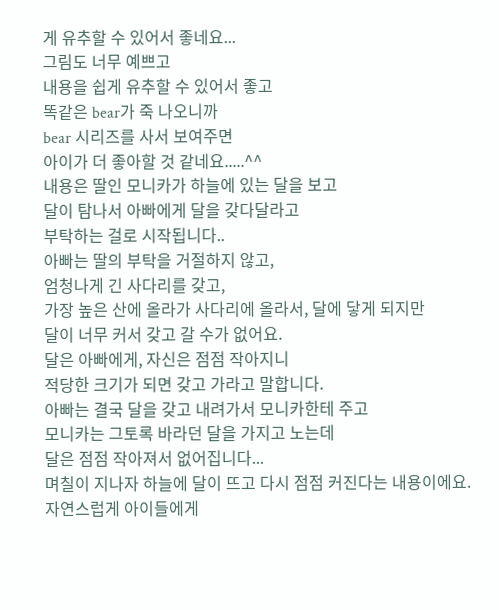게 유추할 수 있어서 좋네요...
그림도 너무 예쁘고
내용을 쉽게 유추할 수 있어서 좋고
똑같은 bear가 죽 나오니까
bear 시리즈를 사서 보여주면
아이가 더 좋아할 것 같네요.....^^
내용은 딸인 모니카가 하늘에 있는 달을 보고
달이 탐나서 아빠에게 달을 갖다달라고
부탁하는 걸로 시작됩니다..
아빠는 딸의 부탁을 거절하지 않고,
엄청나게 긴 사다리를 갖고,
가장 높은 산에 올라가 사다리에 올라서, 달에 닿게 되지만
달이 너무 커서 갖고 갈 수가 없어요.
달은 아빠에게, 자신은 점점 작아지니
적당한 크기가 되면 갖고 가라고 말합니다.
아빠는 결국 달을 갖고 내려가서 모니카한테 주고
모니카는 그토록 바라던 달을 가지고 노는데
달은 점점 작아져서 없어집니다...
며칠이 지나자 하늘에 달이 뜨고 다시 점점 커진다는 내용이에요.
자연스럽게 아이들에게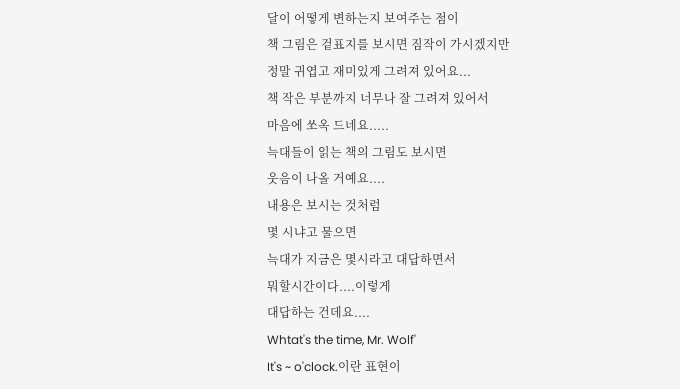달이 어떻게 변하는지 보여주는 점이
책 그림은 겉표지를 보시면 짐작이 가시겠지만
정말 귀엽고 재미있게 그려져 있어요...
책 작은 부분까지 너무나 잘 그려져 있어서
마음에 쏘옥 드네요.....
늑대들이 읽는 책의 그림도 보시면
웃음이 나올 거예요....
내용은 보시는 것처럼
몇 시냐고 물으면
늑대가 지금은 몇시라고 대답하면서
뭐할시간이다....이렇게
대답하는 건데요....
Whtat's the time, Mr. Wolf'
It's ~ o'clock.이란 표현이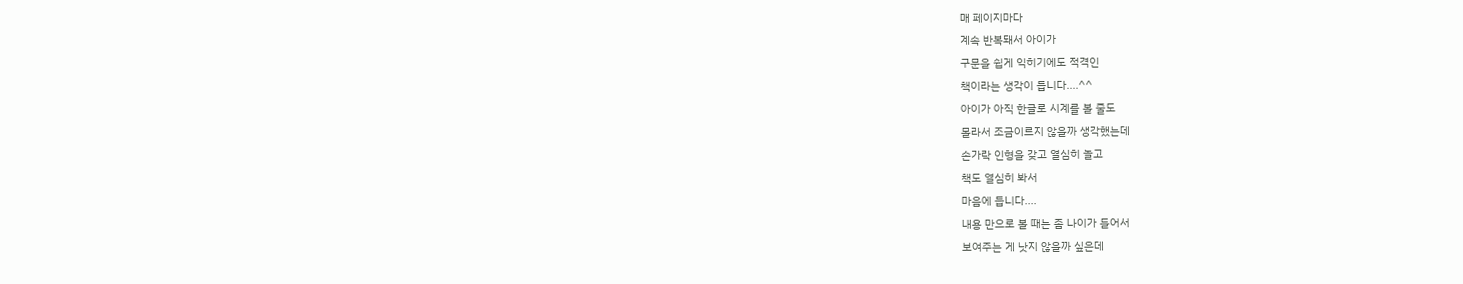매 페이지마다
계속 반복돼서 아이가
구문을 쉽게 익히기에도 적격인
책이라는 생각이 듭니다....^^
아이가 아직 한글로 시계를 볼 줄도
몰라서 조금이르지 않을까 생각했는데
손가락 인형을 갖고 열심히 놀고
책도 열심히 봐서
마음에 듭니다....
내용 만으로 볼 때는 좀 나이가 들어서
보여주는 게 낫지 않을까 싶은데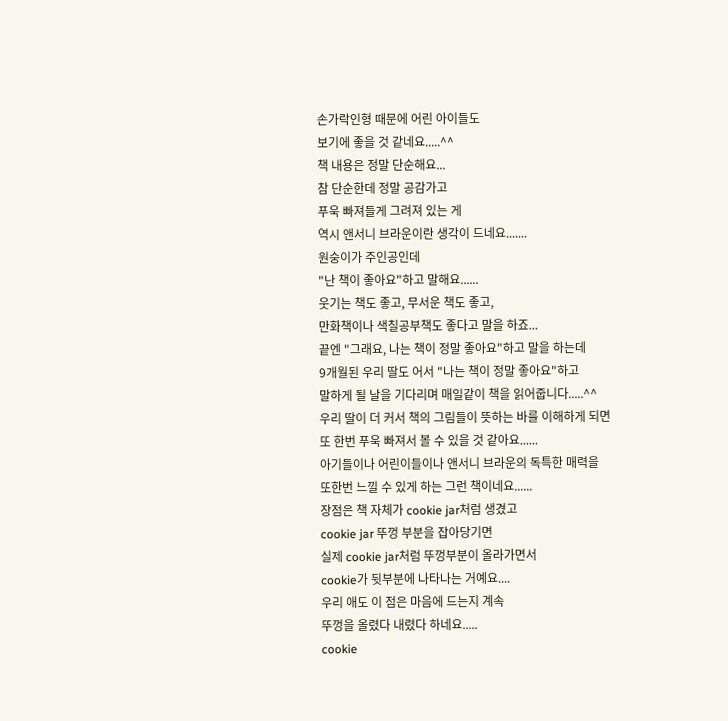손가락인형 때문에 어린 아이들도
보기에 좋을 것 같네요.....^^
책 내용은 정말 단순해요...
참 단순한데 정말 공감가고
푸욱 빠져들게 그려져 있는 게
역시 앤서니 브라운이란 생각이 드네요.......
원숭이가 주인공인데
"난 책이 좋아요"하고 말해요......
웃기는 책도 좋고, 무서운 책도 좋고,
만화책이나 색칠공부책도 좋다고 말을 하죠...
끝엔 "그래요, 나는 책이 정말 좋아요"하고 말을 하는데
9개월된 우리 딸도 어서 "나는 책이 정말 좋아요"하고
말하게 될 날을 기다리며 매일같이 책을 읽어줍니다.....^^
우리 딸이 더 커서 책의 그림들이 뜻하는 바를 이해하게 되면
또 한번 푸욱 빠져서 볼 수 있을 것 같아요......
아기들이나 어린이들이나 앤서니 브라운의 독특한 매력을
또한번 느낄 수 있게 하는 그런 책이네요......
장점은 책 자체가 cookie jar처럼 생겼고
cookie jar 뚜껑 부분을 잡아당기면
실제 cookie jar처럼 뚜껑부분이 올라가면서
cookie가 뒷부분에 나타나는 거예요....
우리 애도 이 점은 마음에 드는지 계속
뚜껑을 올렸다 내렸다 하네요.....
cookie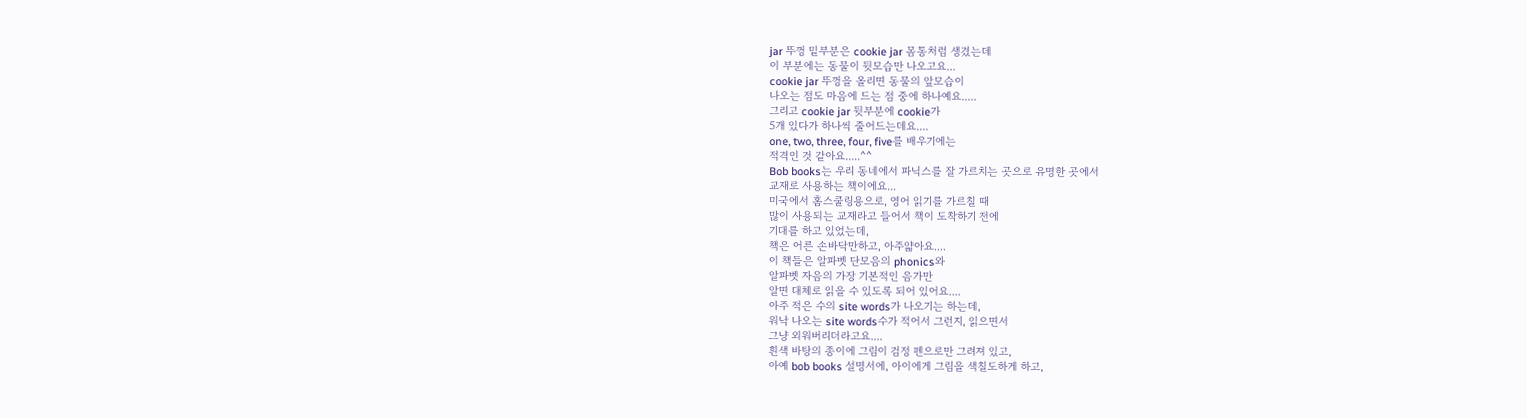jar 뚜껑 밑부분은 cookie jar 몸통처럼 생겼는데
이 부분에는 동물이 뒷모습만 나오고요...
cookie jar 뚜껑을 올리면 동물의 앞모습이
나오는 점도 마음에 드는 점 중에 하나예요.....
그리고 cookie jar 뒷부분에 cookie가
5개 있다가 하나씩 줄어드는데요....
one, two, three, four, five를 배우기에는
적격인 것 같아요.....^^
Bob books는 우리 동네에서 파닉스를 잘 가르치는 곳으로 유명한 곳에서
교재로 사용하는 책이에요...
미국에서 홈스쿨링용으로, 영어 읽기를 가르칠 때
많이 사용되는 교재라고 들어서 책이 도착하기 전에
기대를 하고 있었는데,
책은 어른 손바닥만하고, 아주얇아요....
이 책들은 알파벳 단모음의 phonics와
알파벳 자음의 가장 기본적인 음가만
알면 대체로 읽을 수 있도록 되어 있어요....
아주 적은 수의 site words가 나오기는 하는데,
워낙 나오는 site words수가 적어서 그런지, 읽으면서
그냥 외워버리더라고요....
흰색 바탕의 종이에 그림이 검정 펜으로만 그려져 있고,
아예 bob books 설명서에, 아이에게 그림을 색칠도하게 하고,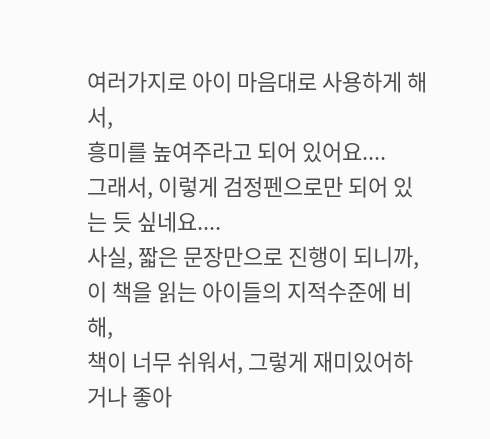여러가지로 아이 마음대로 사용하게 해서,
흥미를 높여주라고 되어 있어요....
그래서, 이렇게 검정펜으로만 되어 있는 듯 싶네요....
사실, 짧은 문장만으로 진행이 되니까,
이 책을 읽는 아이들의 지적수준에 비해,
책이 너무 쉬워서, 그렇게 재미있어하거나 좋아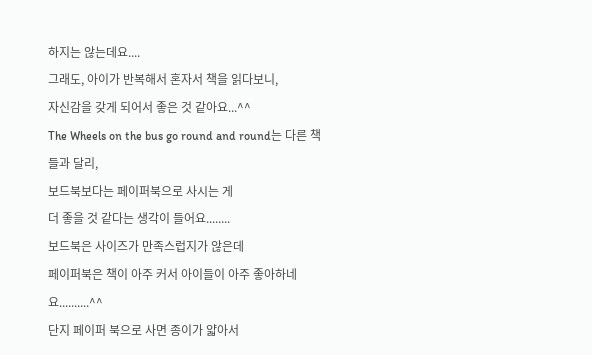하지는 않는데요....
그래도, 아이가 반복해서 혼자서 책을 읽다보니,
자신감을 갖게 되어서 좋은 것 같아요...^^
The Wheels on the bus go round and round는 다른 책들과 달리,
보드북보다는 페이퍼북으로 사시는 게
더 좋을 것 같다는 생각이 들어요........
보드북은 사이즈가 만족스럽지가 않은데
페이퍼북은 책이 아주 커서 아이들이 아주 좋아하네요..........^^
단지 페이퍼 북으로 사면 종이가 얇아서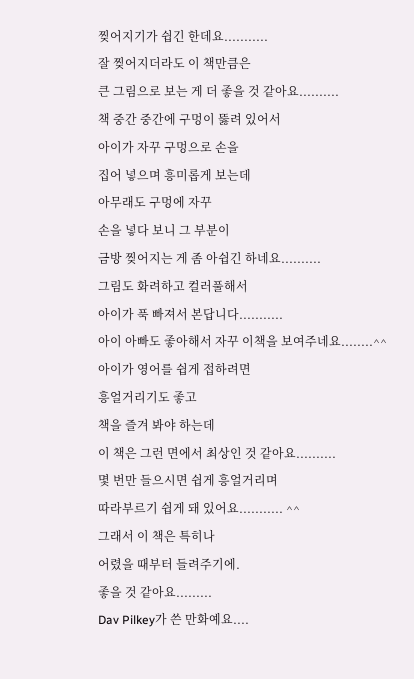찢어지기가 쉽긴 한데요...........
잘 찢어지더라도 이 책만큼은
큰 그림으로 보는 게 더 좋을 것 같아요..........
책 중간 중간에 구멍이 뚫려 있어서
아이가 자꾸 구멍으로 손을
집어 넣으며 흥미롭게 보는데
아무래도 구멍에 자꾸
손을 넣다 보니 그 부분이
금방 찢어지는 게 좀 아쉽긴 하네요..........
그림도 화려하고 컬러풀해서
아이가 푹 빠져서 본답니다...........
아이 아빠도 좋아해서 자꾸 이책을 보여주네요........^^
아이가 영어를 쉽게 접하려면
흥얼거리기도 좋고
책을 즐겨 봐야 하는데
이 책은 그런 면에서 최상인 것 같아요..........
몇 번만 들으시면 쉽게 흥얼거리며
따라부르기 쉽게 돼 있어요........... ^^
그래서 이 책은 특히나
어렸을 때부터 들려주기에.
좋을 것 같아요.........
Dav Pilkey가 쓴 만화예요....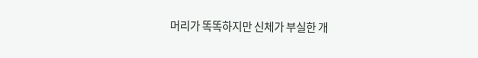머리가 똑똑하지만 신체가 부실한 개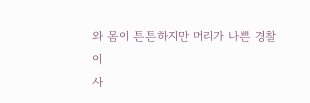와 몸이 튼튼하지만 머리가 나쁜 경찰이
사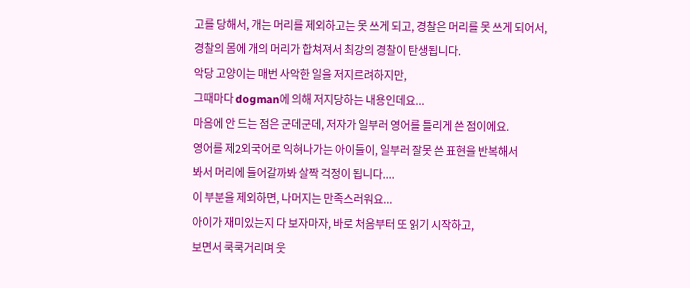고를 당해서, 개는 머리를 제외하고는 못 쓰게 되고, 경찰은 머리를 못 쓰게 되어서,
경찰의 몸에 개의 머리가 합쳐져서 최강의 경찰이 탄생됩니다.
악당 고양이는 매번 사악한 일을 저지르려하지만,
그때마다 dogman에 의해 저지당하는 내용인데요...
마음에 안 드는 점은 군데군데, 저자가 일부러 영어를 틀리게 쓴 점이에요.
영어를 제2외국어로 익혀나가는 아이들이, 일부러 잘못 쓴 표현을 반복해서
봐서 머리에 들어갈까봐 살짝 걱정이 됩니다....
이 부분을 제외하면, 나머지는 만족스러워요...
아이가 재미있는지 다 보자마자, 바로 처음부터 또 읽기 시작하고,
보면서 쿡쿡거리며 웃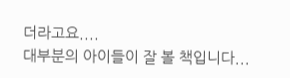더라고요....
대부분의 아이들이 잘 볼 책입니다...